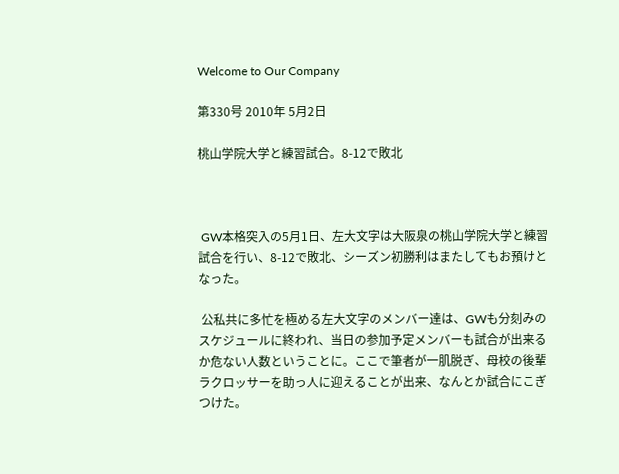Welcome to Our Company

第330号 2010年 5月2日

桃山学院大学と練習試合。8-12で敗北



 GW本格突入の5月1日、左大文字は大阪泉の桃山学院大学と練習試合を行い、8-12で敗北、シーズン初勝利はまたしてもお預けとなった。

 公私共に多忙を極める左大文字のメンバー達は、GWも分刻みのスケジュールに終われ、当日の参加予定メンバーも試合が出来るか危ない人数ということに。ここで筆者が一肌脱ぎ、母校の後輩ラクロッサーを助っ人に迎えることが出来、なんとか試合にこぎつけた。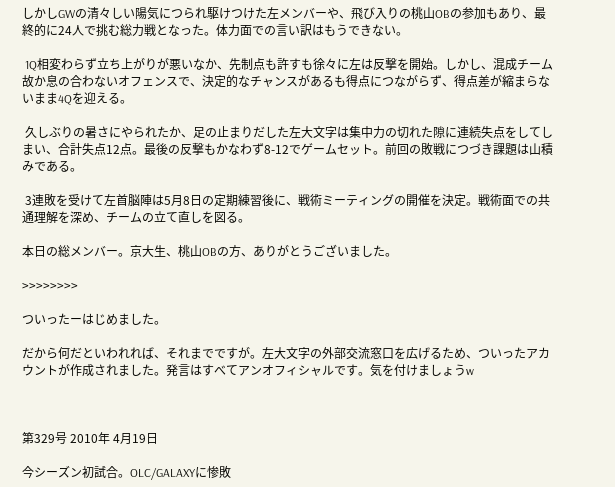しかしGWの清々しい陽気につられ駆けつけた左メンバーや、飛び入りの桃山OBの参加もあり、最終的に24人で挑む総力戦となった。体力面での言い訳はもうできない。

 1Q相変わらず立ち上がりが悪いなか、先制点も許すも徐々に左は反撃を開始。しかし、混成チーム故か息の合わないオフェンスで、決定的なチャンスがあるも得点につながらず、得点差が縮まらないまま4Qを迎える。

 久しぶりの暑さにやられたか、足の止まりだした左大文字は集中力の切れた隙に連続失点をしてしまい、合計失点12点。最後の反撃もかなわず8-12でゲームセット。前回の敗戦につづき課題は山積みである。

 3連敗を受けて左首脳陣は5月8日の定期練習後に、戦術ミーティングの開催を決定。戦術面での共通理解を深め、チームの立て直しを図る。

本日の総メンバー。京大生、桃山OBの方、ありがとうございました。

>>>>>>>>

ついったーはじめました。

だから何だといわれれば、それまでですが。左大文字の外部交流窓口を広げるため、ついったアカウントが作成されました。発言はすべてアンオフィシャルです。気を付けましょうw



第329号 2010年 4月19日

今シーズン初試合。OLC/GALAXYに惨敗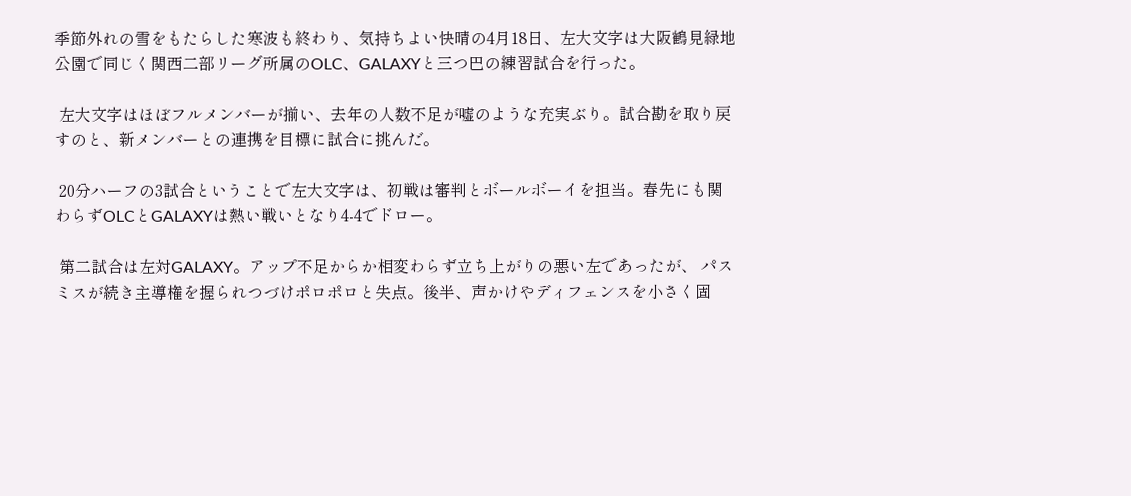季節外れの雪をもたらした寒波も終わり、気持ちよい快晴の4月18日、左大文字は大阪鶴見緑地公園で同じく関西二部リーグ所属のOLC、GALAXYと三つ巴の練習試合を行った。

 左大文字はほぼフルメンバーが揃い、去年の人数不足が嘘のような充実ぶり。試合勘を取り戻すのと、新メンバーとの連携を目標に試合に挑んだ。

 20分ハーフの3試合ということで左大文字は、初戦は審判とボールボーイを担当。春先にも関わらずOLCとGALAXYは熱い戦いとなり4-4でドロー。

 第二試合は左対GALAXY。アップ不足からか相変わらず立ち上がりの悪い左であったが、 パスミスが続き主導権を握られつづけポロポロと失点。後半、声かけやディフェンスを小さく固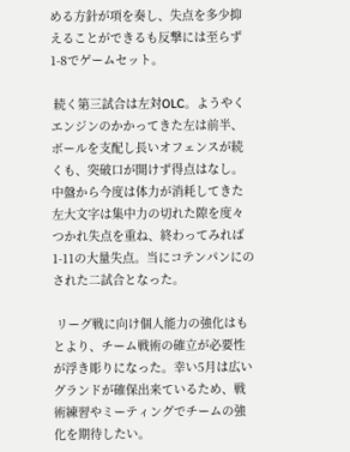める方針が項を奏し、失点を多少抑えることができるも反撃には至らず1-8でゲームセット。

 続く第三試合は左対OLC。ようやくエンジンのかかってきた左は前半、ボールを支配し長いオフェンスが続くも、突破口が開けず得点はなし。中盤から今度は体力が消耗してきた左大文字は集中力の切れた隙を度々つかれ失点を重ね、終わってみれば1-11の大量失点。当にコテンパンにのされた二試合となった。

 リーグ戦に向け個人能力の強化はもとより、チーム戦術の確立が必要性が浮き彫りになった。幸い5月は広いグランドが確保出来ているため、戦術練習やミーティングでチームの強化を期待したい。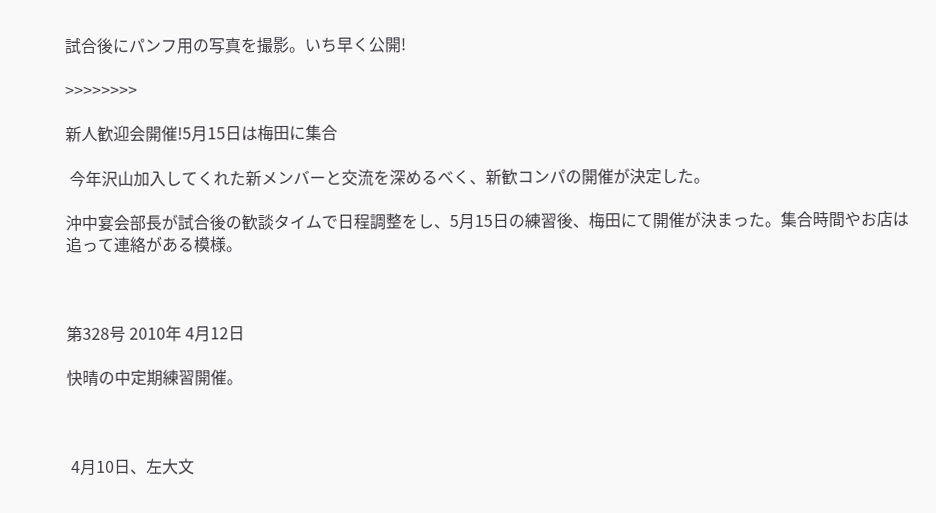試合後にパンフ用の写真を撮影。いち早く公開!

>>>>>>>>

新人歓迎会開催!5月15日は梅田に集合

 今年沢山加入してくれた新メンバーと交流を深めるべく、新歓コンパの開催が決定した。

沖中宴会部長が試合後の歓談タイムで日程調整をし、5月15日の練習後、梅田にて開催が決まった。集合時間やお店は追って連絡がある模様。



第328号 2010年 4月12日

快晴の中定期練習開催。



 4月10日、左大文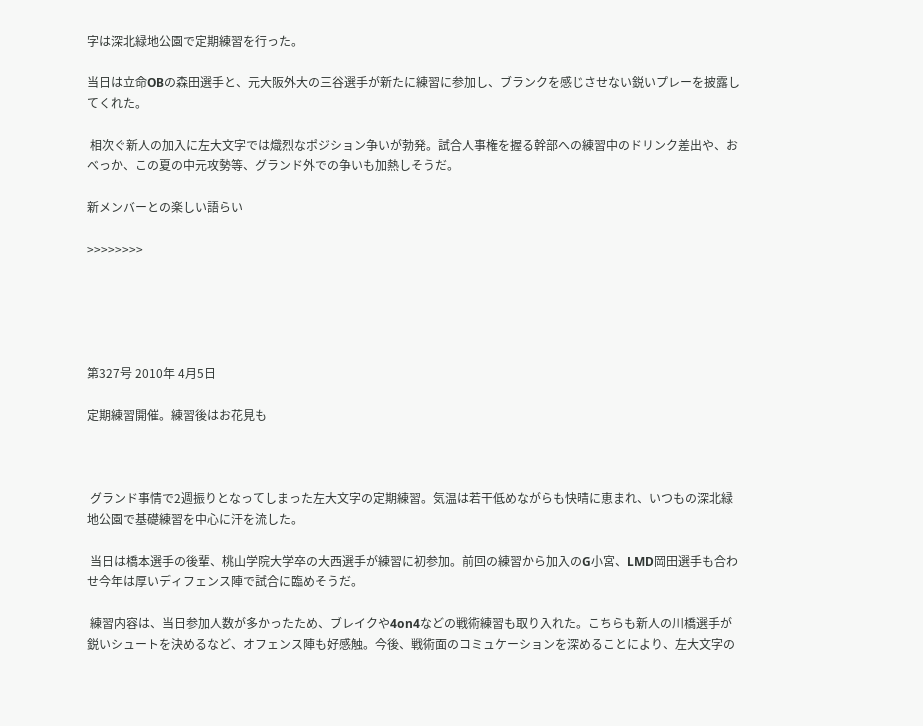字は深北緑地公園で定期練習を行った。

当日は立命OBの森田選手と、元大阪外大の三谷選手が新たに練習に参加し、ブランクを感じさせない鋭いプレーを披露してくれた。

 相次ぐ新人の加入に左大文字では熾烈なポジション争いが勃発。試合人事権を握る幹部への練習中のドリンク差出や、おべっか、この夏の中元攻勢等、グランド外での争いも加熱しそうだ。

新メンバーとの楽しい語らい

>>>>>>>>





第327号 2010年 4月5日

定期練習開催。練習後はお花見も



 グランド事情で2週振りとなってしまった左大文字の定期練習。気温は若干低めながらも快晴に恵まれ、いつもの深北緑地公園で基礎練習を中心に汗を流した。

 当日は橋本選手の後輩、桃山学院大学卒の大西選手が練習に初参加。前回の練習から加入のG小宮、LMD岡田選手も合わせ今年は厚いディフェンス陣で試合に臨めそうだ。

 練習内容は、当日参加人数が多かったため、ブレイクや4on4などの戦術練習も取り入れた。こちらも新人の川橋選手が鋭いシュートを決めるなど、オフェンス陣も好感触。今後、戦術面のコミュケーションを深めることにより、左大文字の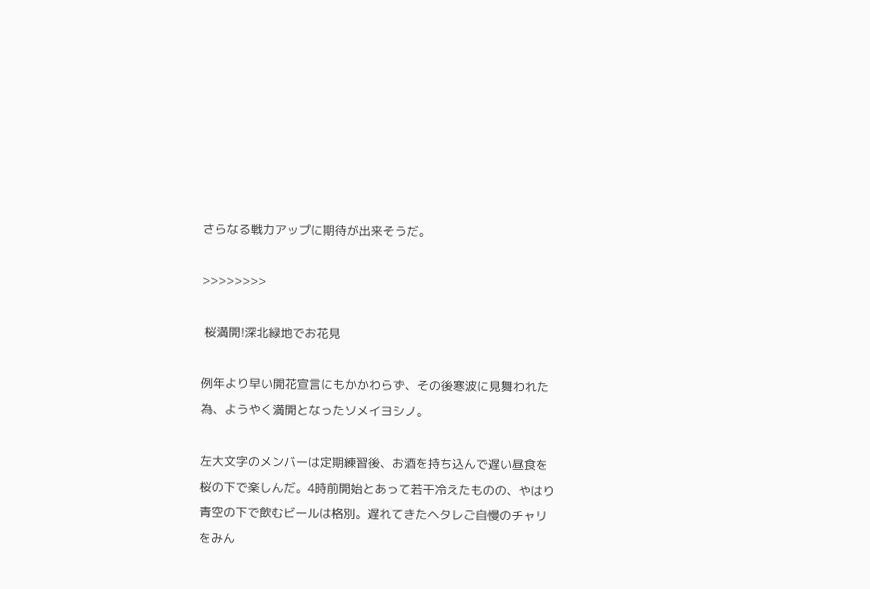さらなる戦力アップに期待が出来そうだ。

>>>>>>>>

 桜満開!深北緑地でお花見

例年より早い開花宣言にもかかわらず、その後寒波に見舞われた為、ようやく満開となったソメイヨシノ。

左大文字のメンバーは定期練習後、お酒を持ち込んで遅い昼食を桜の下で楽しんだ。4時前開始とあって若干冷えたものの、やはり青空の下で飲むビールは格別。遅れてきたヘタレご自慢のチャリをみん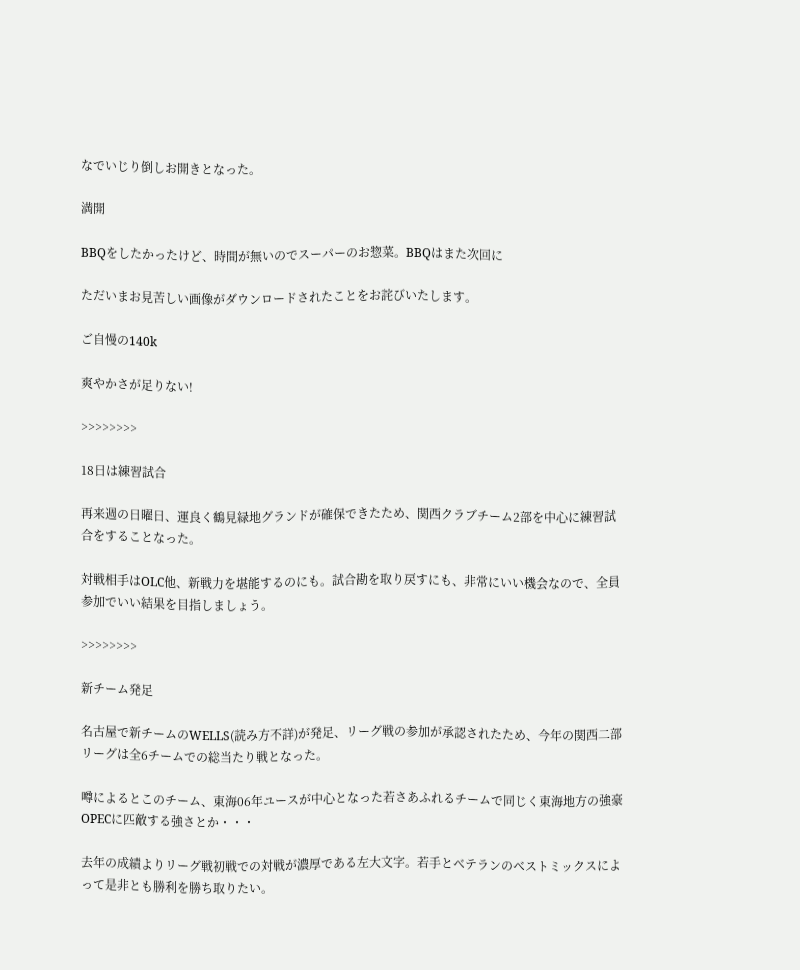なでいじり倒しお開きとなった。

満開

BBQをしたかったけど、時間が無いのでスーパーのお惣菜。BBQはまた次回に

ただいまお見苦しい画像がダウンロードされたことをお詫びいたします。

ご自慢の140k

爽やかさが足りない!

>>>>>>>>

18日は練習試合

再来週の日曜日、運良く鶴見緑地グランドが確保できたため、関西クラブチーム2部を中心に練習試合をすることなった。

対戦相手はOLC他、新戦力を堪能するのにも。試合勘を取り戻すにも、非常にいい機会なので、全員参加でいい結果を目指しましょう。

>>>>>>>>

新チーム発足

名古屋で新チームのWELLS(読み方不詳)が発足、リーグ戦の参加が承認されたため、今年の関西二部リーグは全6チームでの総当たり戦となった。

噂によるとこのチーム、東海06年ユースが中心となった若さあふれるチームで同じく東海地方の強豪OPECに匹敵する強さとか・・・

去年の成績よりリーグ戦初戦での対戦が濃厚である左大文字。若手とベテランのベストミックスによって是非とも勝利を勝ち取りたい。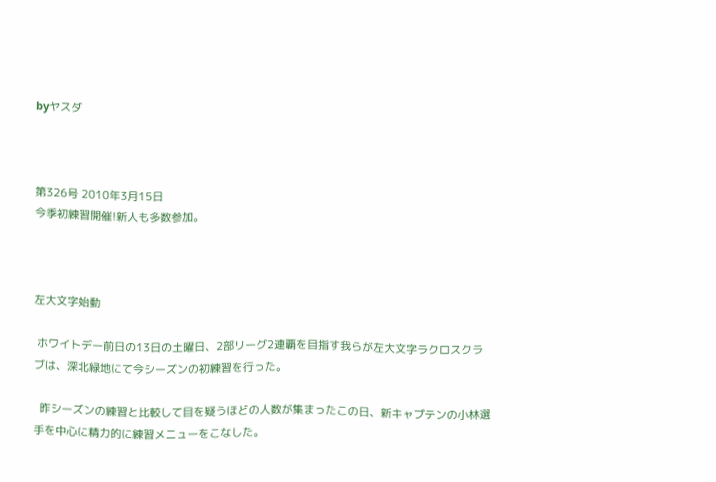byヤスダ



第326号 2010年3月15日
今季初練習開催!新人も多数参加。



左大文字始動

 ホワイトデー前日の13日の土曜日、2部リーグ2連覇を目指す我らが左大文字ラクロスクラブは、深北緑地にて今シーズンの初練習を行った。

  昨シーズンの練習と比較して目を疑うほどの人数が集まったこの日、新キャプテンの小林選手を中心に精力的に練習メニューをこなした。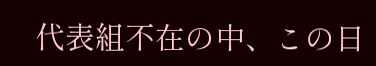代表組不在の中、この日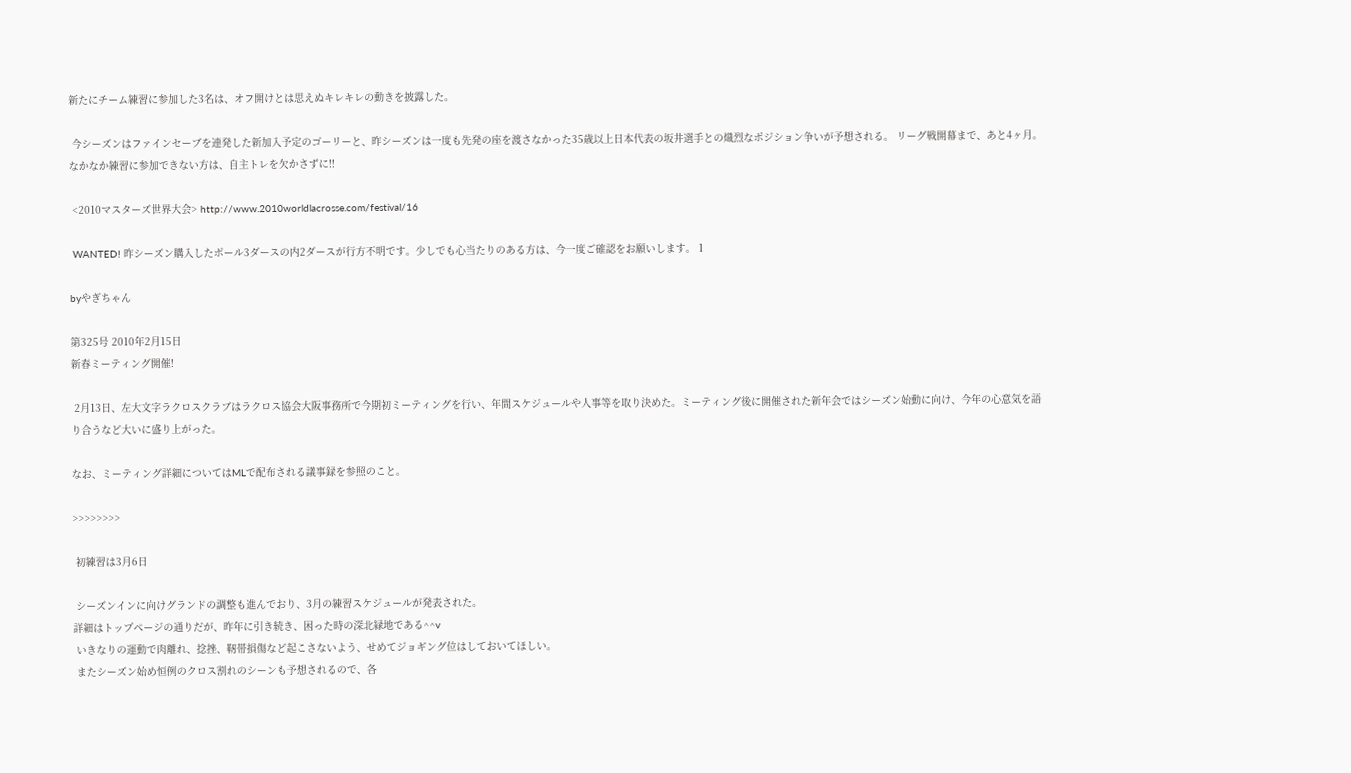新たにチーム練習に参加した3名は、オフ開けとは思えぬキレキレの動きを披露した。

 今シーズンはファインセーブを連発した新加入予定のゴーリーと、昨シーズンは一度も先発の座を渡さなかった35歳以上日本代表の坂井選手との熾烈なポジション争いが予想される。 リーグ戦開幕まで、あと4ヶ月。なかなか練習に参加できない方は、自主トレを欠かさずに!!

 <2010マスターズ世界大会> http://www.2010worldlacrosse.com/festival/16

 WANTED! 昨シーズン購入したボール3ダースの内2ダースが行方不明です。少しでも心当たりのある方は、今一度ご確認をお願いします。 1

byやぎちゃん

第325号 2010年2月15日
新春ミーティング開催!

 2月13日、左大文字ラクロスクラブはラクロス協会大阪事務所で今期初ミーティングを行い、年間スケジュールや人事等を取り決めた。ミーティング後に開催された新年会ではシーズン始動に向け、今年の心意気を語り合うなど大いに盛り上がった。

なお、ミーティング詳細についてはMLで配布される議事録を参照のこと。

>>>>>>>>

 初練習は3月6日

 シーズンインに向けグランドの調整も進んでおり、3月の練習スケジュールが発表された。
詳細はトップページの通りだが、昨年に引き続き、困った時の深北緑地である^^v
 いきなりの運動で肉離れ、捻挫、靭帯損傷など起こさないよう、せめてジョギング位はしておいてほしい。
 またシーズン始め恒例のクロス割れのシーンも予想されるので、各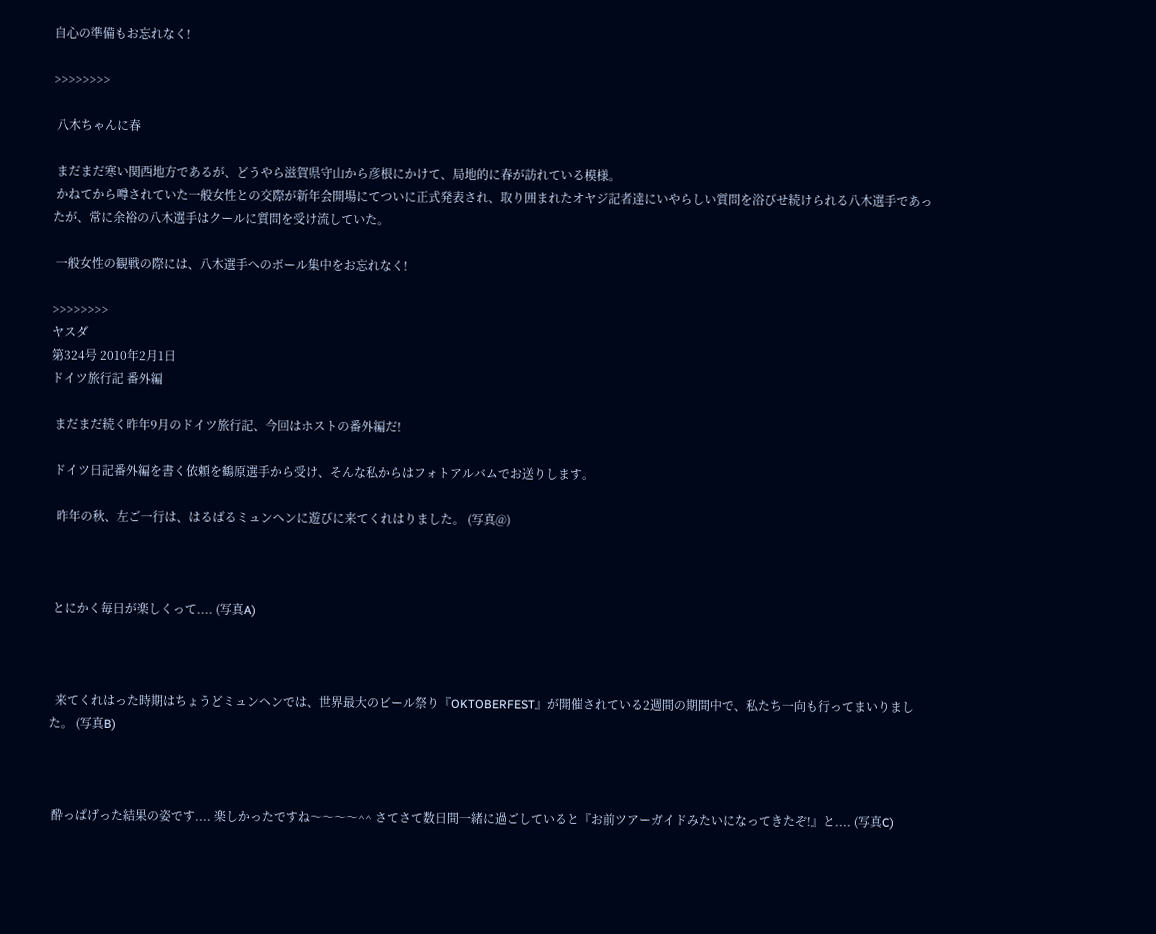自心の準備もお忘れなく!

>>>>>>>>

 八木ちゃんに春

 まだまだ寒い関西地方であるが、どうやら滋賀県守山から彦根にかけて、局地的に春が訪れている模様。
 かねてから噂されていた一般女性との交際が新年会開場にてついに正式発表され、取り囲まれたオヤジ記者達にいやらしい質問を浴びせ続けられる八木選手であったが、常に余裕の八木選手はクールに質問を受け流していた。

 一般女性の観戦の際には、八木選手へのボール集中をお忘れなく!

>>>>>>>>
ヤスダ
第324号 2010年2月1日
ドイツ旅行記 番外編

 まだまだ続く昨年9月のドイツ旅行記、今回はホストの番外編だ!

 ドイツ日記番外編を書く依頼を鶴原選手から受け、そんな私からはフォトアルバムでお送りします。

  昨年の秋、左ご一行は、はるばるミュンヘンに遊びに来てくれはりました。 (写真@)



 とにかく毎日が楽しくって.... (写真A)



  来てくれはった時期はちょうどミュンヘンでは、世界最大のビール祭り『OKTOBERFEST』が開催されている2週間の期間中で、私たち一向も行ってまいりました。 (写真B)



 酔っぱげった結果の姿です.... 楽しかったですね〜〜〜〜^^ さてさて数日間一緒に過ごしていると『お前ツアーガイドみたいになってきたぞ!』と.... (写真C)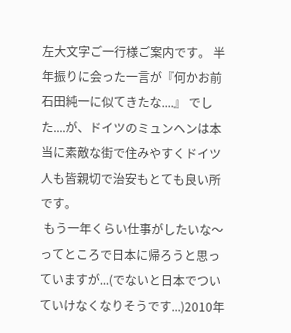左大文字ご一行様ご案内です。 半年振りに会った一言が『何かお前石田純一に似てきたな....』 でした....が、ドイツのミュンヘンは本当に素敵な街で住みやすくドイツ人も皆親切で治安もとても良い所です。
 もう一年くらい仕事がしたいな〜ってところで日本に帰ろうと思っていますが...(でないと日本でついていけなくなりそうです...)2010年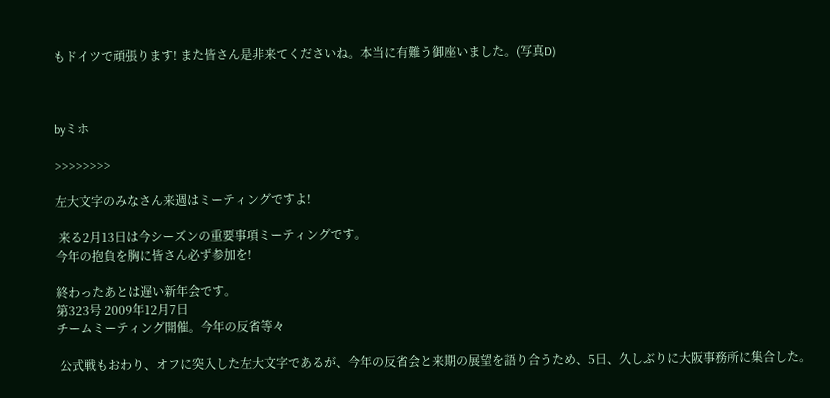もドイツで頑張ります! また皆さん是非来てくださいね。本当に有難う御座いました。(写真D)



byミホ

>>>>>>>>

左大文字のみなさん来週はミーティングですよ!

 来る2月13日は今シーズンの重要事項ミーティングです。
今年の抱負を胸に皆さん必ず参加を!

終わったあとは遅い新年会です。
第323号 2009年12月7日
チームミーティング開催。今年の反省等々

 公式戦もおわり、オフに突入した左大文字であるが、今年の反省会と来期の展望を語り合うため、5日、久しぶりに大阪事務所に集合した。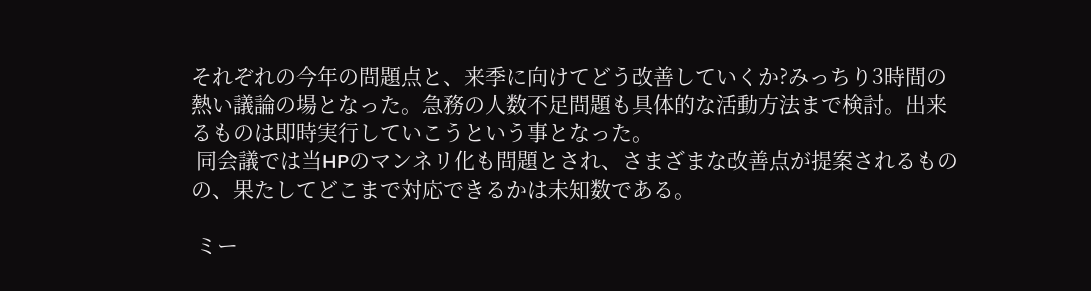それぞれの今年の問題点と、来季に向けてどう改善していくか?みっちり3時間の熱い議論の場となった。急務の人数不足問題も具体的な活動方法まで検討。出来るものは即時実行していこうという事となった。
 同会議では当HPのマンネリ化も問題とされ、さまざまな改善点が提案されるものの、果たしてどこまで対応できるかは未知数である。

 ミー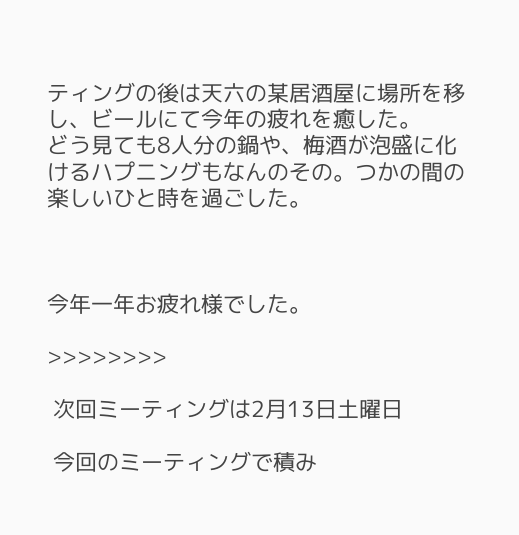ティングの後は天六の某居酒屋に場所を移し、ビールにて今年の疲れを癒した。
どう見ても8人分の鍋や、梅酒が泡盛に化けるハプニングもなんのその。つかの間の楽しいひと時を過ごした。



今年一年お疲れ様でした。

>>>>>>>>

 次回ミーティングは2月13日土曜日

 今回のミーティングで積み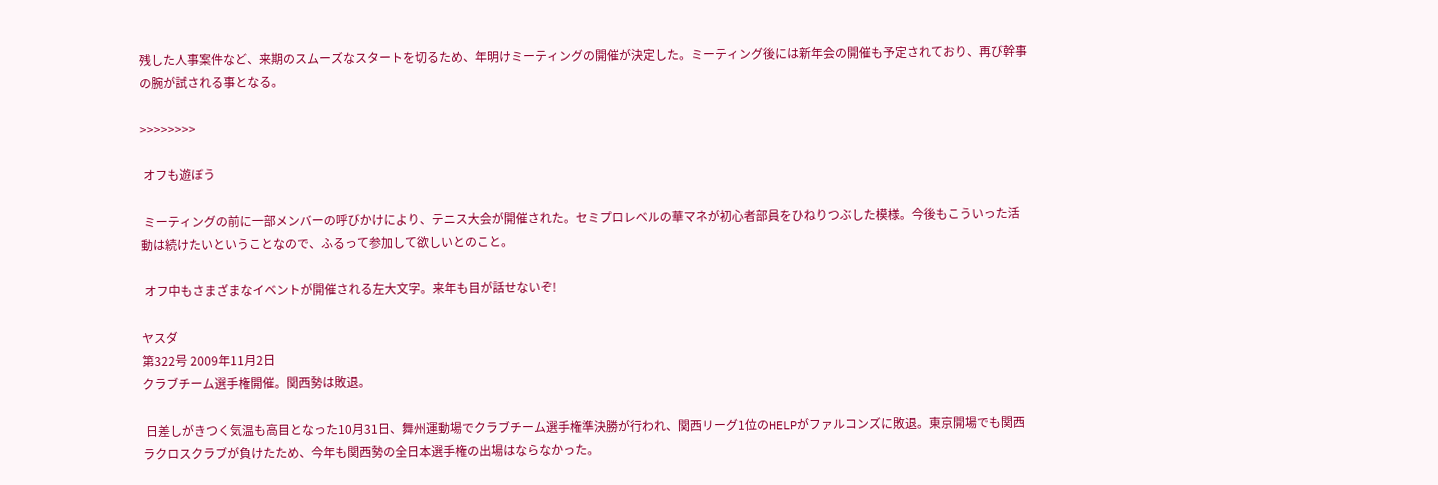残した人事案件など、来期のスムーズなスタートを切るため、年明けミーティングの開催が決定した。ミーティング後には新年会の開催も予定されており、再び幹事の腕が試される事となる。

>>>>>>>>

 オフも遊ぼう

 ミーティングの前に一部メンバーの呼びかけにより、テニス大会が開催された。セミプロレベルの華マネが初心者部員をひねりつぶした模様。今後もこういった活動は続けたいということなので、ふるって参加して欲しいとのこと。

 オフ中もさまざまなイベントが開催される左大文字。来年も目が話せないぞ!

ヤスダ
第322号 2009年11月2日
クラブチーム選手権開催。関西勢は敗退。

 日差しがきつく気温も高目となった10月31日、舞州運動場でクラブチーム選手権準決勝が行われ、関西リーグ1位のHELPがファルコンズに敗退。東京開場でも関西ラクロスクラブが負けたため、今年も関西勢の全日本選手権の出場はならなかった。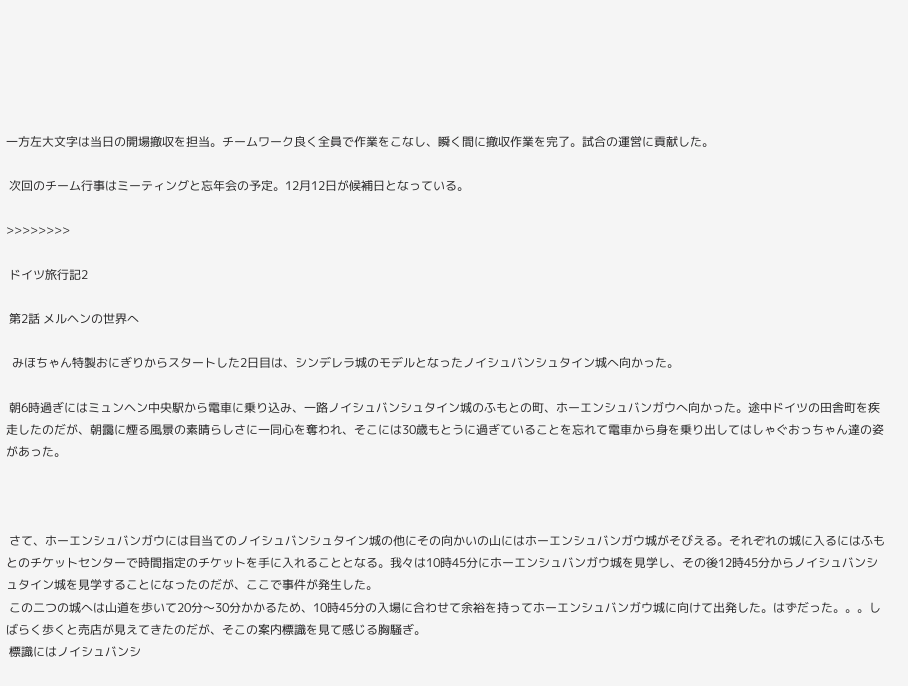一方左大文字は当日の開場撤収を担当。チームワーク良く全員で作業をこなし、瞬く間に撤収作業を完了。試合の運営に貢献した。

 次回のチーム行事はミーティングと忘年会の予定。12月12日が候補日となっている。

>>>>>>>>

 ドイツ旅行記2

 第2話 メルヘンの世界へ

  みほちゃん特製おにぎりからスタートした2日目は、シンデレラ城のモデルとなったノイシュバンシュタイン城へ向かった。

 朝6時過ぎにはミュンヘン中央駅から電車に乗り込み、一路ノイシュバンシュタイン城のふもとの町、ホーエンシュバンガウへ向かった。途中ドイツの田舎町を疾走したのだが、朝靄に煙る風景の素晴らしさに一同心を奪われ、そこには30歳もとうに過ぎていることを忘れて電車から身を乗り出してはしゃぐおっちゃん達の姿があった。



 さて、ホーエンシュバンガウには目当てのノイシュバンシュタイン城の他にその向かいの山にはホーエンシュバンガウ城がそびえる。それぞれの城に入るにはふもとのチケットセンターで時間指定のチケットを手に入れることとなる。我々は10時45分にホーエンシュバンガウ城を見学し、その後12時45分からノイシュバンシュタイン城を見学することになったのだが、ここで事件が発生した。
 この二つの城へは山道を歩いて20分〜30分かかるため、10時45分の入場に合わせて余裕を持ってホーエンシュバンガウ城に向けて出発した。はずだった。。。しばらく歩くと売店が見えてきたのだが、そこの案内標識を見て感じる胸騒ぎ。
 標識にはノイシュバンシ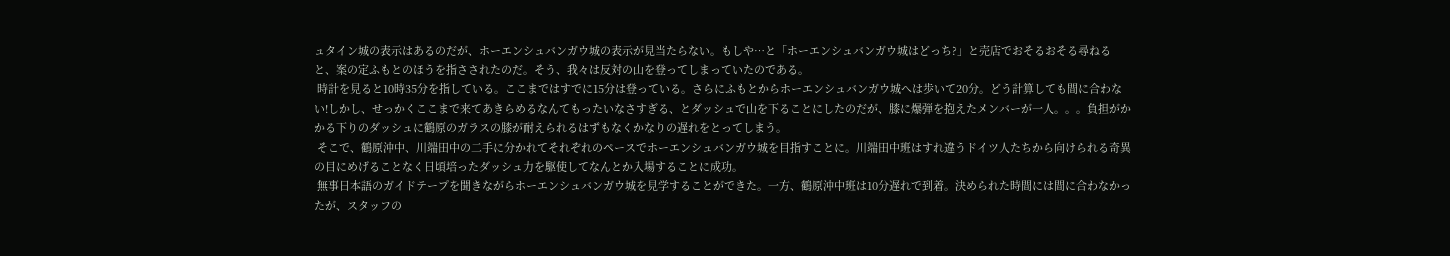ュタイン城の表示はあるのだが、ホーエンシュバンガウ城の表示が見当たらない。もしや…と「ホーエンシュバンガウ城はどっち?」と売店でおそるおそる尋ねると、案の定ふもとのほうを指さされたのだ。そう、我々は反対の山を登ってしまっていたのである。
 時計を見ると10時35分を指している。ここまではすでに15分は登っている。さらにふもとからホーエンシュバンガウ城へは歩いて20分。どう計算しても間に合わない!しかし、せっかくここまで来てあきらめるなんてもったいなさすぎる、とダッシュで山を下ることにしたのだが、膝に爆弾を抱えたメンバーが一人。。。負担がかかる下りのダッシュに鶴原のガラスの膝が耐えられるはずもなくかなりの遅れをとってしまう。
 そこで、鶴原沖中、川端田中の二手に分かれてそれぞれのペースでホーエンシュバンガウ城を目指すことに。川端田中班はすれ違うドイツ人たちから向けられる奇異の目にめげることなく日頃培ったダッシュ力を駆使してなんとか入場することに成功。
 無事日本語のガイドテープを聞きながらホーエンシュバンガウ城を見学することができた。一方、鶴原沖中班は10分遅れで到着。決められた時間には間に合わなかったが、スタッフの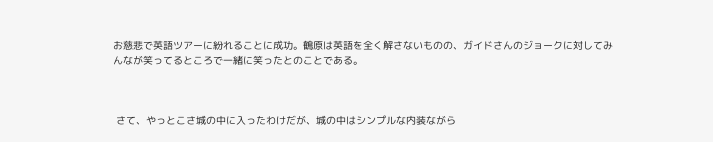お慈悲で英語ツアーに紛れることに成功。鶴原は英語を全く解さないものの、ガイドさんのジョークに対してみんなが笑ってるところで一緒に笑ったとのことである。



 さて、やっとこさ城の中に入ったわけだが、城の中はシンプルな内装ながら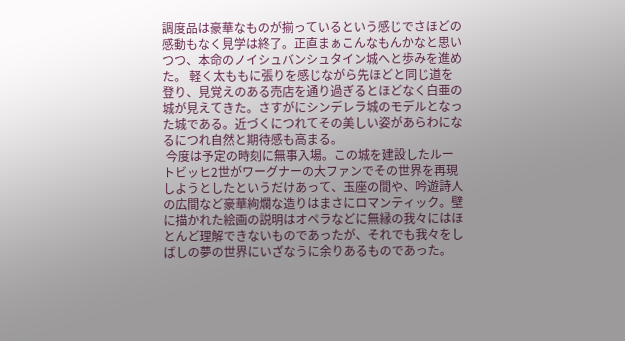調度品は豪華なものが揃っているという感じでさほどの感動もなく見学は終了。正直まぁこんなもんかなと思いつつ、本命のノイシュバンシュタイン城へと歩みを進めた。 軽く太ももに張りを感じながら先ほどと同じ道を登り、見覚えのある売店を通り過ぎるとほどなく白亜の城が見えてきた。さすがにシンデレラ城のモデルとなった城である。近づくにつれてその美しい姿があらわになるにつれ自然と期待感も高まる。
 今度は予定の時刻に無事入場。この城を建設したルートビッヒ2世がワーグナーの大ファンでその世界を再現しようとしたというだけあって、玉座の間や、吟遊詩人の広間など豪華絢爛な造りはまさにロマンティック。壁に描かれた絵画の説明はオペラなどに無縁の我々にはほとんど理解できないものであったが、それでも我々をしばしの夢の世界にいざなうに余りあるものであった。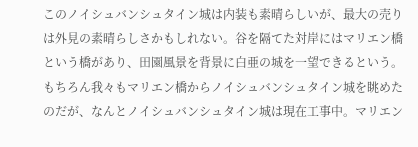このノイシュバンシュタイン城は内装も素晴らしいが、最大の売りは外見の素晴らしさかもしれない。谷を隔てた対岸にはマリエン橋という橋があり、田園風景を背景に白亜の城を一望できるという。もちろん我々もマリエン橋からノイシュバンシュタイン城を眺めたのだが、なんとノイシュバンシュタイン城は現在工事中。マリエン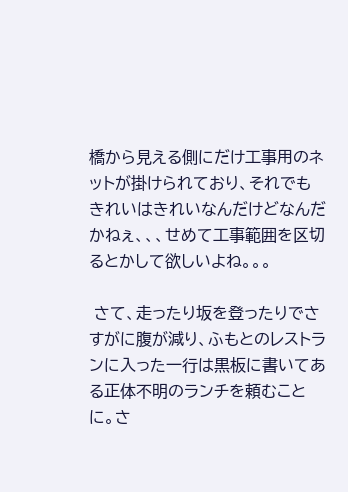橋から見える側にだけ工事用のネットが掛けられており、それでもきれいはきれいなんだけどなんだかねぇ、、、せめて工事範囲を区切るとかして欲しいよね。。。

 さて、走ったり坂を登ったりでさすがに腹が減り、ふもとのレストランに入った一行は黒板に書いてある正体不明のランチを頼むことに。さ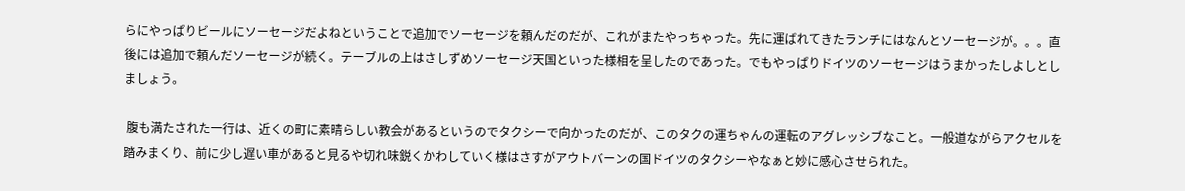らにやっぱりビールにソーセージだよねということで追加でソーセージを頼んだのだが、これがまたやっちゃった。先に運ばれてきたランチにはなんとソーセージが。。。直後には追加で頼んだソーセージが続く。テーブルの上はさしずめソーセージ天国といった様相を呈したのであった。でもやっぱりドイツのソーセージはうまかったしよしとしましょう。

 腹も満たされた一行は、近くの町に素晴らしい教会があるというのでタクシーで向かったのだが、このタクの運ちゃんの運転のアグレッシブなこと。一般道ながらアクセルを踏みまくり、前に少し遅い車があると見るや切れ味鋭くかわしていく様はさすがアウトバーンの国ドイツのタクシーやなぁと妙に感心させられた。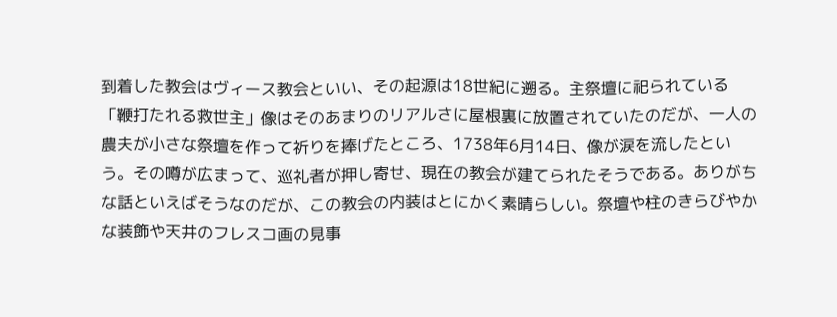到着した教会はヴィース教会といい、その起源は18世紀に遡る。主祭壇に祀られている「鞭打たれる救世主」像はそのあまりのリアルさに屋根裏に放置されていたのだが、一人の農夫が小さな祭壇を作って祈りを捧げたところ、1738年6月14日、像が涙を流したという。その噂が広まって、巡礼者が押し寄せ、現在の教会が建てられたそうである。ありがちな話といえばそうなのだが、この教会の内装はとにかく素晴らしい。祭壇や柱のきらびやかな装飾や天井のフレスコ画の見事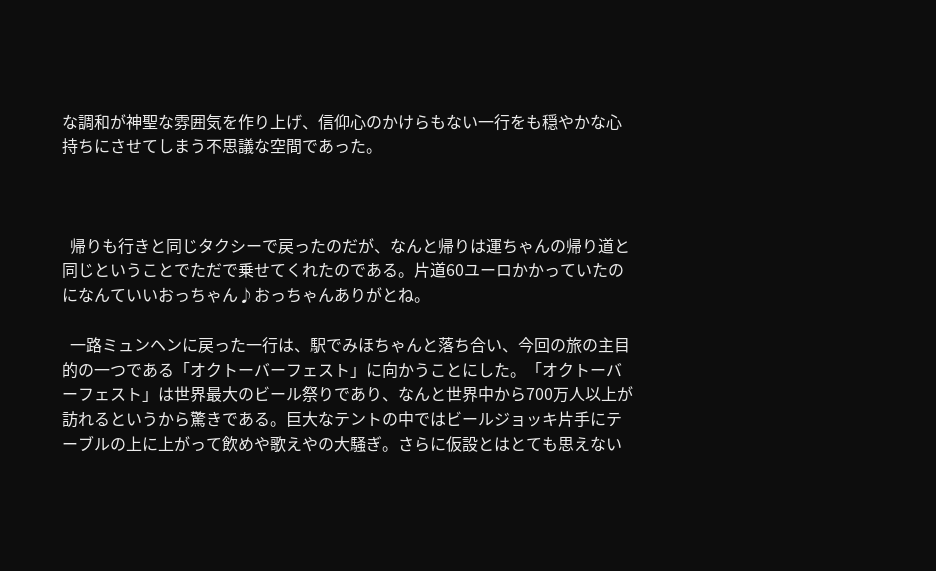な調和が神聖な雰囲気を作り上げ、信仰心のかけらもない一行をも穏やかな心持ちにさせてしまう不思議な空間であった。



  帰りも行きと同じタクシーで戻ったのだが、なんと帰りは運ちゃんの帰り道と同じということでただで乗せてくれたのである。片道60ユーロかかっていたのになんていいおっちゃん♪おっちゃんありがとね。

  一路ミュンヘンに戻った一行は、駅でみほちゃんと落ち合い、今回の旅の主目的の一つである「オクトーバーフェスト」に向かうことにした。「オクトーバーフェスト」は世界最大のビール祭りであり、なんと世界中から700万人以上が訪れるというから驚きである。巨大なテントの中ではビールジョッキ片手にテーブルの上に上がって飲めや歌えやの大騒ぎ。さらに仮設とはとても思えない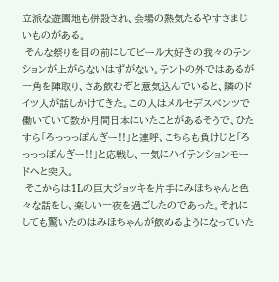立派な遊園地も併設され、会場の熱気たるやすさまじいものがある。
 そんな祭りを目の前にしてビール大好きの我々のテンションが上がらないはずがない。テントの外ではあるが一角を陣取り、さあ飲むぞと意気込んでいると、隣のドイツ人が話しかけてきた。この人はメルセデスベンツで働いていて数か月間日本にいたことがあるそうで、ひたすら「ろっっっぽんぎー!!」と連呼、こちらも負けじと「ろっっっぽんぎー!!」と応戦し、一気にハイテンションモードへと突入。
 そこからは1Lの巨大ジョッキを片手にみほちゃんと色々な話をし、楽しい一夜を過ごしたのであった。それにしても驚いたのはみほちゃんが飲めるようになっていた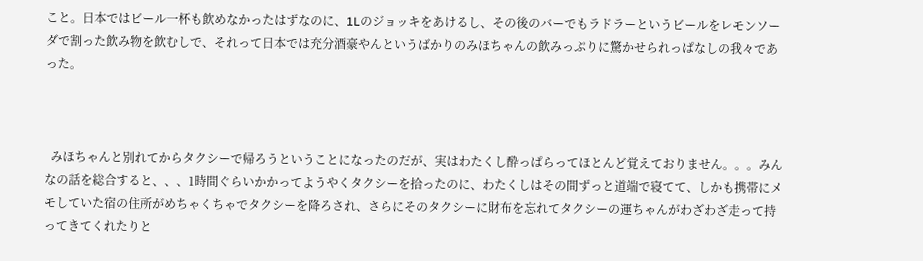こと。日本ではビール一杯も飲めなかったはずなのに、1Lのジョッキをあけるし、その後のバーでもラドラーというビールをレモンソーダで割った飲み物を飲むしで、それって日本では充分酒豪やんというばかりのみほちゃんの飲みっぷりに驚かせられっぱなしの我々であった。



  みほちゃんと別れてからタクシーで帰ろうということになったのだが、実はわたくし酔っぱらってほとんど覚えておりません。。。みんなの話を総合すると、、、1時間ぐらいかかってようやくタクシーを拾ったのに、わたくしはその間ずっと道端で寝てて、しかも携帯にメモしていた宿の住所がめちゃくちゃでタクシーを降ろされ、さらにそのタクシーに財布を忘れてタクシーの運ちゃんがわざわざ走って持ってきてくれたりと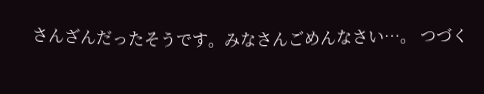さんざんだったそうです。みなさんごめんなさい…。 つづく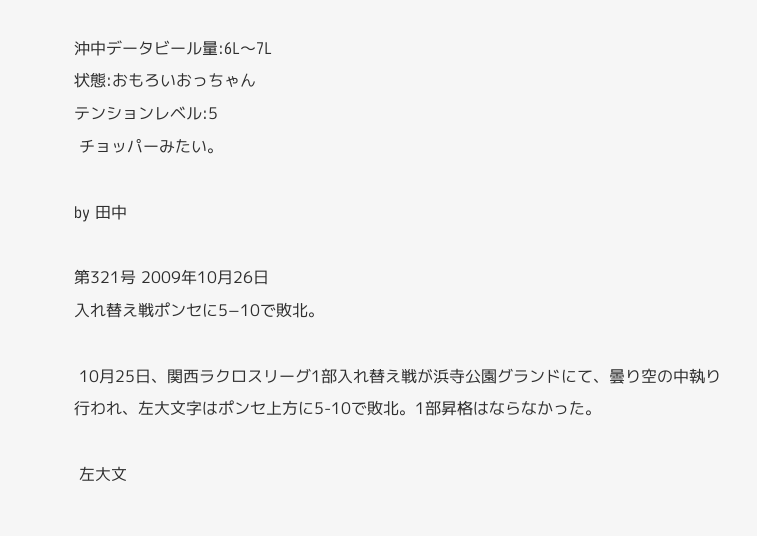沖中データビール量:6L〜7L
状態:おもろいおっちゃん
テンションレベル:5
 チョッパーみたい。

by 田中

第321号 2009年10月26日
入れ替え戦ポンセに5−10で敗北。

 10月25日、関西ラクロスリーグ1部入れ替え戦が浜寺公園グランドにて、曇り空の中執り行われ、左大文字はポンセ上方に5-10で敗北。1部昇格はならなかった。

 左大文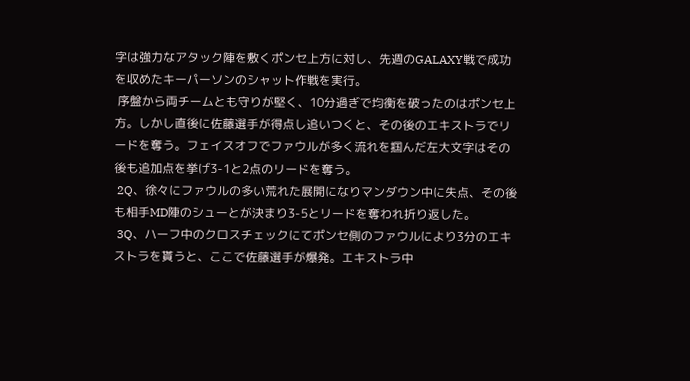字は強力なアタック陣を敷くポンセ上方に対し、先週のGALAXY戦で成功を収めたキーパーソンのシャット作戦を実行。
 序盤から両チームとも守りが堅く、10分過ぎで均衡を破ったのはポンセ上方。しかし直後に佐藤選手が得点し追いつくと、その後のエキストラでリードを奪う。フェイスオフでファウルが多く流れを掴んだ左大文字はその後も追加点を挙げ3-1と2点のリードを奪う。
 2Q、徐々にファウルの多い荒れた展開になりマンダウン中に失点、その後も相手MD陣のシューとが決まり3-5とリードを奪われ折り返した。
 3Q、ハーフ中のクロスチェックにてポンセ側のファウルにより3分のエキストラを貰うと、ここで佐藤選手が爆発。エキストラ中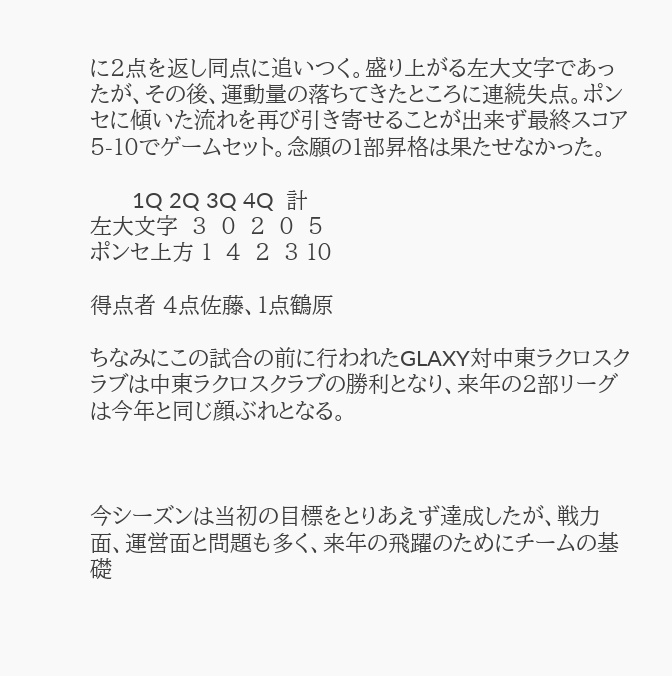に2点を返し同点に追いつく。盛り上がる左大文字であったが、その後、運動量の落ちてきたところに連続失点。ポンセに傾いた流れを再び引き寄せることが出来ず最終スコア5-10でゲームセット。念願の1部昇格は果たせなかった。

       1Q 2Q 3Q 4Q  計
左大文字  3  0  2  0  5
ポンセ上方 1  4  2  3 10

得点者 4点佐藤、1点鶴原

ちなみにこの試合の前に行われたGLAXY対中東ラクロスクラブは中東ラクロスクラブの勝利となり、来年の2部リーグは今年と同じ顔ぶれとなる。



今シーズンは当初の目標をとりあえず達成したが、戦力面、運営面と問題も多く、来年の飛躍のためにチームの基礎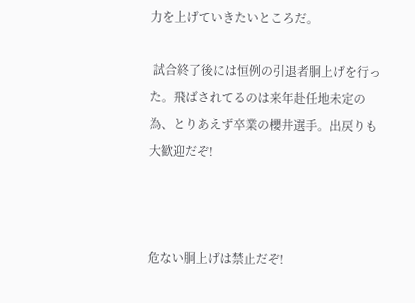力を上げていきたいところだ。

 試合終了後には恒例の引退者胴上げを行った。飛ばされてるのは来年赴任地未定の為、とりあえず卒業の櫻井選手。出戻りも大歓迎だぞ!



危ない胴上げは禁止だぞ!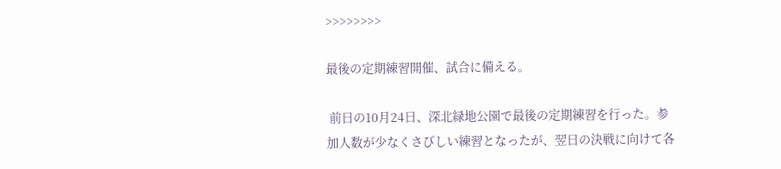>>>>>>>>

最後の定期練習開催、試合に備える。

 前日の10月24日、深北緑地公園で最後の定期練習を行った。参加人数が少なくさびしい練習となったが、翌日の決戦に向けて各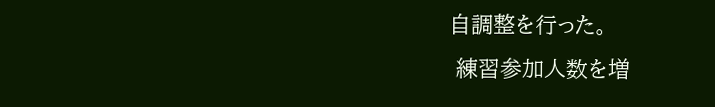自調整を行った。
 練習参加人数を増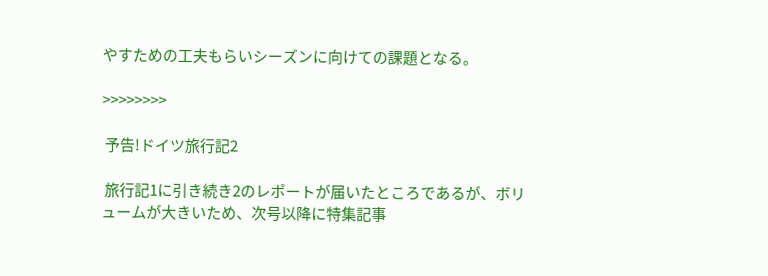やすための工夫もらいシーズンに向けての課題となる。

>>>>>>>>

 予告!ドイツ旅行記2

 旅行記1に引き続き2のレポートが届いたところであるが、ボリュームが大きいため、次号以降に特集記事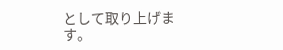として取り上げます。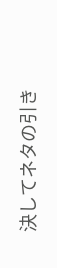決してネタの引き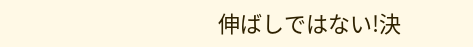伸ばしではない!決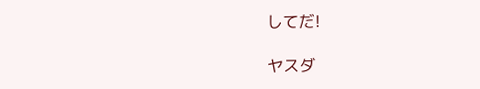してだ!

ヤスダ